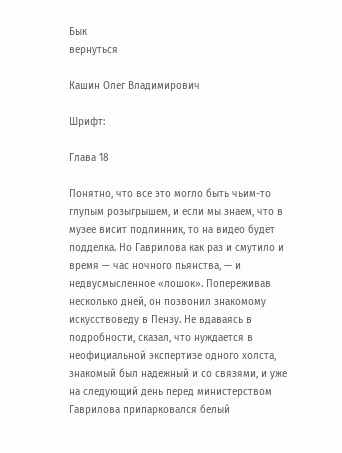Бык
вернуться

Кашин Олег Владимирович

Шрифт:

Глава 18

Понятно, что все это могло быть чьим-то глупым розыгрышем, и если мы знаем, что в музее висит подлинник, то на видео будет подделка. Но Гаврилова как раз и смутило и время — час ночного пьянства, — и недвусмысленное «лошок». Попереживав несколько дней, он позвонил знакомому искусствоведу в Пензу. Не вдаваясь в подробности, сказал, что нуждается в неофициальной экспертизе одного холста, знакомый был надежный и со связями, и уже на следующий день перед министерством Гаврилова припарковался белый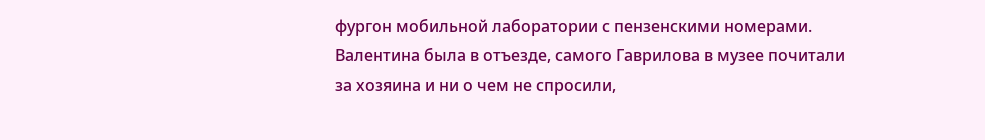фургон мобильной лаборатории с пензенскими номерами. Валентина была в отъезде, самого Гаврилова в музее почитали за хозяина и ни о чем не спросили,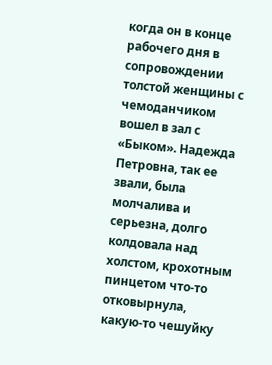когда он в конце рабочего дня в сопровождении толстой женщины с чемоданчиком вошел в зал с «Быком». Надежда Петровна, так ее звали, была молчалива и серьезна, долго колдовала над холстом, крохотным пинцетом что-то отковырнула, какую-то чешуйку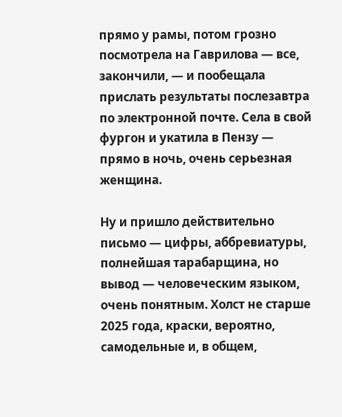прямо у рамы, потом грозно посмотрела на Гаврилова — все, закончили, — и пообещала прислать результаты послезавтра по электронной почте. Села в свой фургон и укатила в Пензу — прямо в ночь, очень серьезная женщина.

Ну и пришло действительно письмо — цифры, аббревиатуры, полнейшая тарабарщина, но вывод — человеческим языком, очень понятным. Холст не старше 2025 года, краски, вероятно, самодельные и, в общем,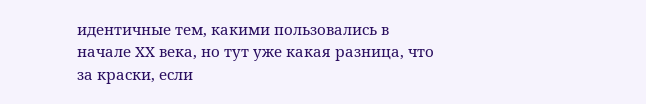идентичные тем, какими пользовались в начале ХХ века, но тут уже какая разница, что за краски, если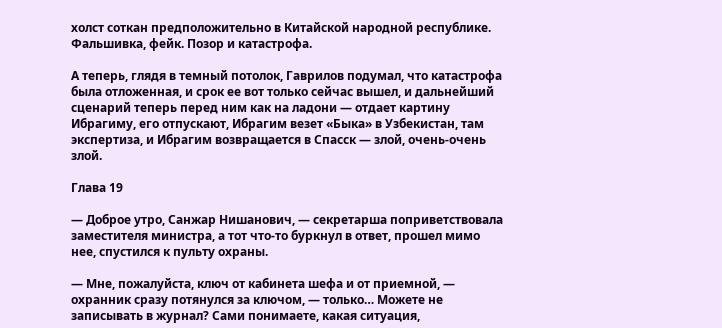холст соткан предположительно в Китайской народной республике. Фальшивка, фейк. Позор и катастрофа.

А теперь, глядя в темный потолок, Гаврилов подумал, что катастрофа была отложенная, и срок ее вот только сейчас вышел, и дальнейший сценарий теперь перед ним как на ладони — отдает картину Ибрагиму, его отпускают, Ибрагим везет «Быка» в Узбекистан, там экспертиза, и Ибрагим возвращается в Спасск — злой, очень-очень злой.

Глава 19

— Доброе утро, Санжар Нишанович, — секретарша поприветствовала заместителя министра, а тот что-то буркнул в ответ, прошел мимо нее, спустился к пульту охраны.

— Мне, пожалуйста, ключ от кабинета шефа и от приемной, — охранник сразу потянулся за ключом, — только… Можете не записывать в журнал? Сами понимаете, какая ситуация,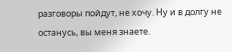разговоры пойдут, не хочу. Ну и в долгу не останусь, вы меня знаете.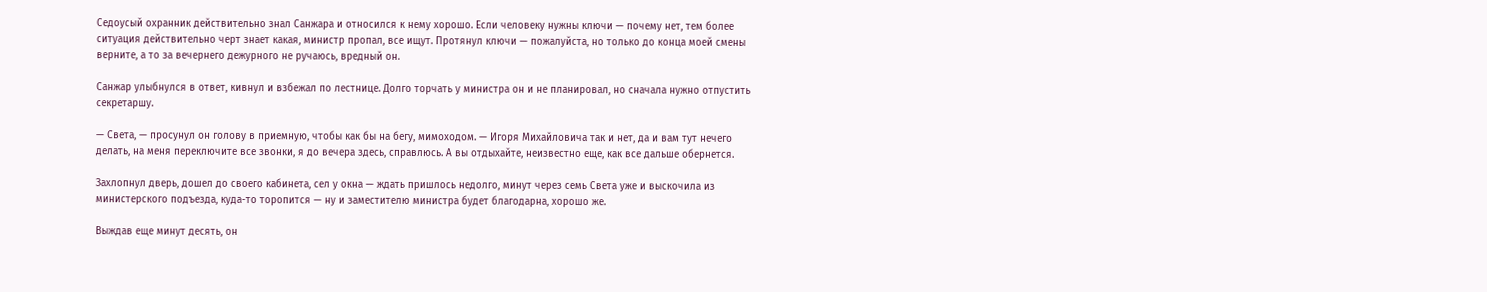Седоусый охранник действительно знал Санжара и относился к нему хорошо. Если человеку нужны ключи — почему нет, тем более ситуация действительно черт знает какая, министр пропал, все ищут. Протянул ключи — пожалуйста, но только до конца моей смены верните, а то за вечернего дежурного не ручаюсь, вредный он.

Санжар улыбнулся в ответ, кивнул и взбежал по лестнице. Долго торчать у министра он и не планировал, но сначала нужно отпустить секретаршу.

— Света, — просунул он голову в приемную, чтобы как бы на бегу, мимоходом. — Игоря Михайловича так и нет, да и вам тут нечего делать, на меня переключите все звонки, я до вечера здесь, справлюсь. А вы отдыхайте, неизвестно еще, как все дальше обернется.

Захлопнул дверь, дошел до своего кабинета, сел у окна — ждать пришлось недолго, минут через семь Света уже и выскочила из министерского подъезда, куда-то торопится — ну и заместителю министра будет благодарна, хорошо же.

Выждав еще минут десять, он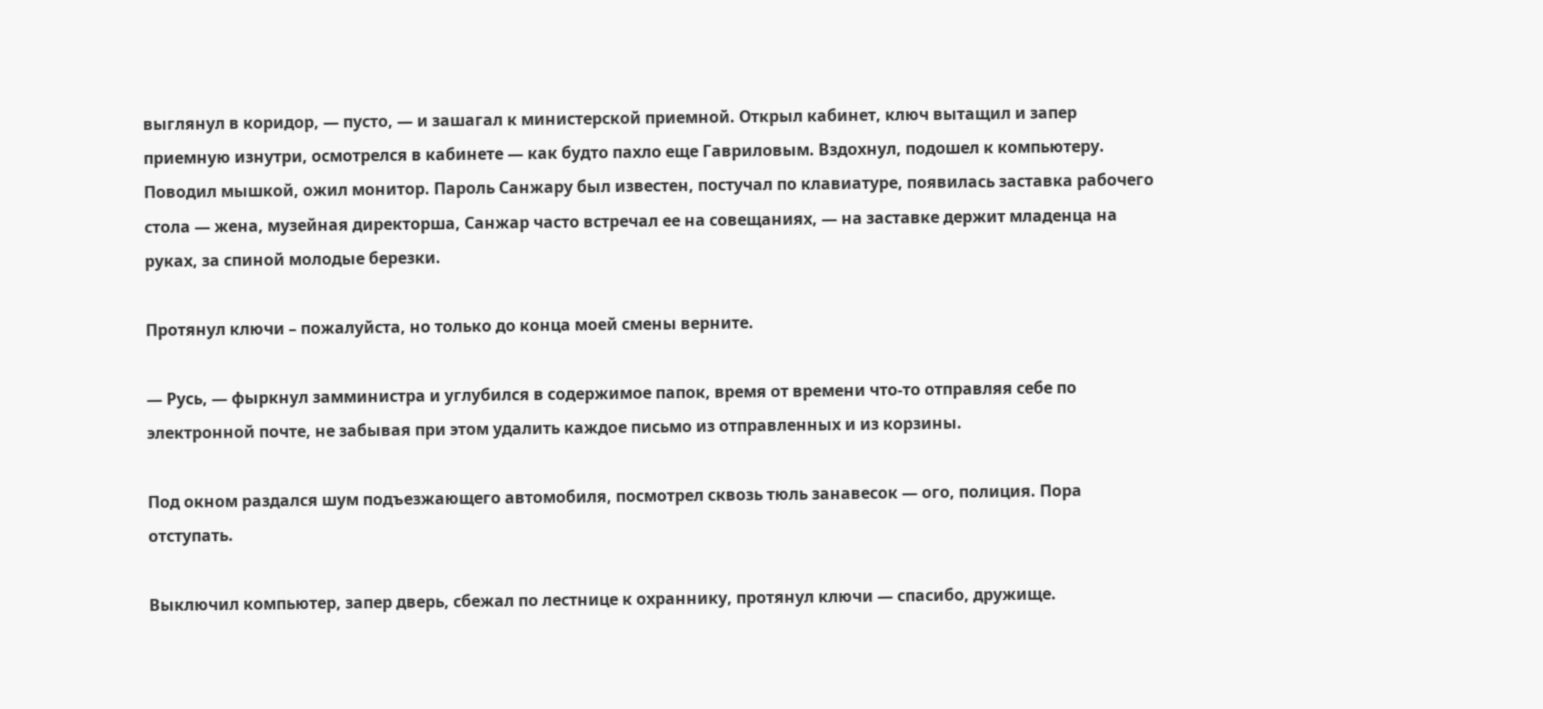выглянул в коридор, — пусто, — и зашагал к министерской приемной. Открыл кабинет, ключ вытащил и запер приемную изнутри, осмотрелся в кабинете — как будто пахло еще Гавриловым. Вздохнул, подошел к компьютеру. Поводил мышкой, ожил монитор. Пароль Санжару был известен, постучал по клавиатуре, появилась заставка рабочего стола — жена, музейная директорша, Санжар часто встречал ее на совещаниях, — на заставке держит младенца на руках, за спиной молодые березки.

Протянул ключи – пожалуйста, но только до конца моей смены верните.

— Русь, — фыркнул замминистра и углубился в содержимое папок, время от времени что-то отправляя себе по электронной почте, не забывая при этом удалить каждое письмо из отправленных и из корзины.

Под окном раздался шум подъезжающего автомобиля, посмотрел сквозь тюль занавесок — ого, полиция. Пора отступать.

Выключил компьютер, запер дверь, сбежал по лестнице к охраннику, протянул ключи — спасибо, дружище.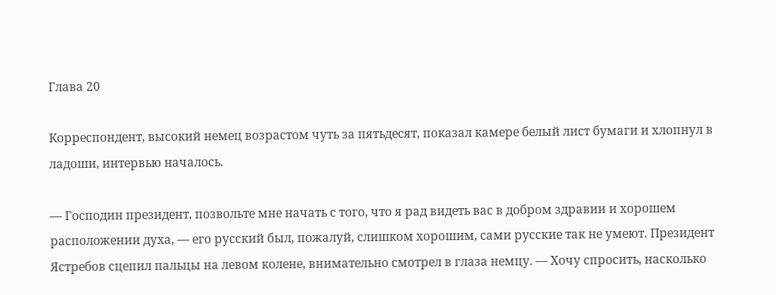Глава 20

Корреспондент, высокий немец возрастом чуть за пятьдесят, показал камере белый лист бумаги и хлопнул в ладоши, интервью началось.

— Господин президент, позвольте мне начать с того, что я рад видеть вас в добром здравии и хорошем расположении духа, — его русский был, пожалуй, слишком хорошим, сами русские так не умеют. Президент Ястребов сцепил пальцы на левом колене, внимательно смотрел в глаза немцу. — Хочу спросить, насколько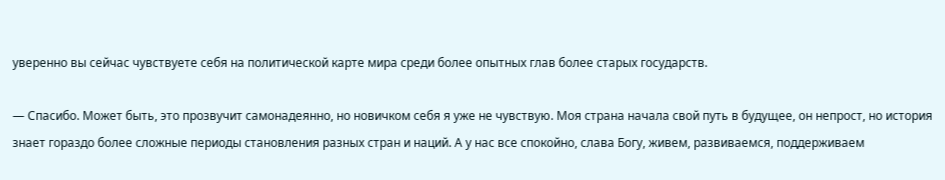уверенно вы сейчас чувствуете себя на политической карте мира среди более опытных глав более старых государств.

— Спасибо. Может быть, это прозвучит самонадеянно, но новичком себя я уже не чувствую. Моя страна начала свой путь в будущее, он непрост, но история знает гораздо более сложные периоды становления разных стран и наций. А у нас все спокойно, слава Богу, живем, развиваемся, поддерживаем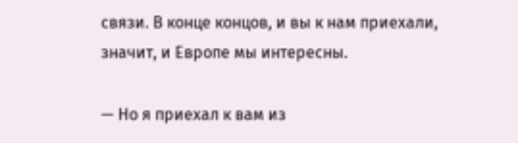связи. В конце концов, и вы к нам приехали, значит, и Европе мы интересны.

— Но я приехал к вам из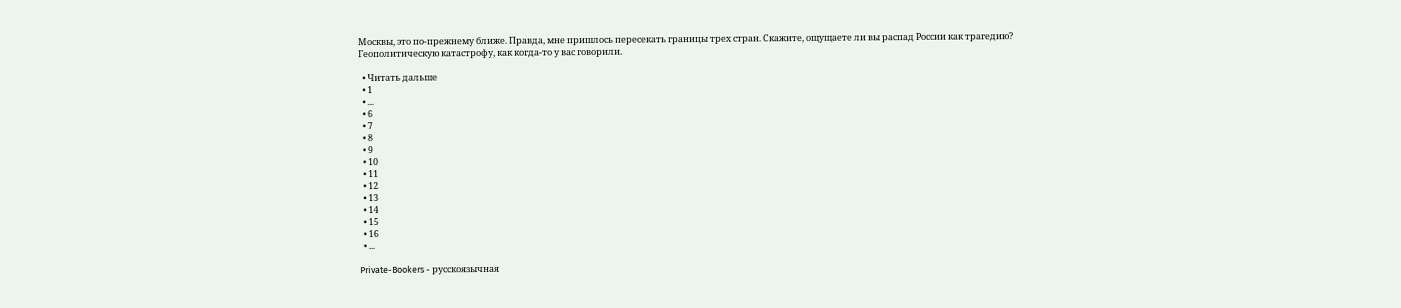Москвы, это по-прежнему ближе. Правда, мне пришлось пересекать границы трех стран. Скажите, ощущаете ли вы распад России как трагедию? Геополитическую катастрофу, как когда-то у вас говорили.

  • Читать дальше
  • 1
  • ...
  • 6
  • 7
  • 8
  • 9
  • 10
  • 11
  • 12
  • 13
  • 14
  • 15
  • 16
  • ...

Private-Bookers - русскоязычная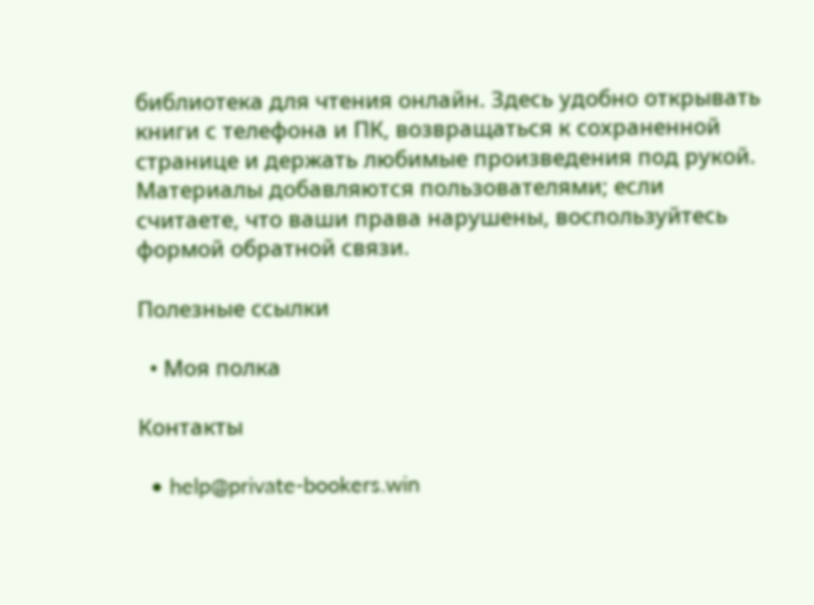библиотека для чтения онлайн. Здесь удобно открывать книги с телефона и ПК, возвращаться к сохраненной странице и держать любимые произведения под рукой. Материалы добавляются пользователями; если считаете, что ваши права нарушены, воспользуйтесь формой обратной связи.

Полезные ссылки

  • Моя полка

Контакты

  • help@private-bookers.win